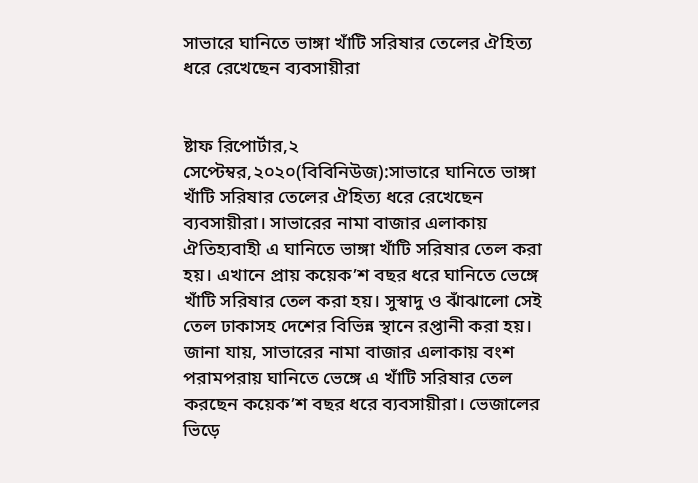সাভারে ঘানিতে ভাঙ্গা খাঁটি সরিষার তেলের ঐহিত্য ধরে রেখেছেন ব্যবসায়ীরা


ষ্টাফ রিপোর্টার,২ সেপ্টেম্বর,২০২০(বিবিনিউজ):সাভারে ঘানিতে ভাঙ্গা খাঁটি সরিষার তেলের ঐহিত্য ধরে রেখেছেন ব্যবসায়ীরা। সাভারের নামা বাজার এলাকায় ঐতিহ্যবাহী এ ঘানিতে ভাঙ্গা খাঁটি সরিষার তেল করা হয়। এখানে প্রায় কয়েক’শ বছর ধরে ঘানিতে ভেঙ্গে খাঁটি সরিষার তেল করা হয়। সুস্বাদু ও ঝাঁঝালো সেই তেল ঢাকাসহ দেশের বিভিন্ন স্থানে রপ্তানী করা হয়।
জানা যায়, সাভারের নামা বাজার এলাকায় বংশ পরামপরায় ঘানিতে ভেঙ্গে এ খাঁটি সরিষার তেল করছেন কয়েক’শ বছর ধরে ব্যবসায়ীরা। ভেজালের ভিড়ে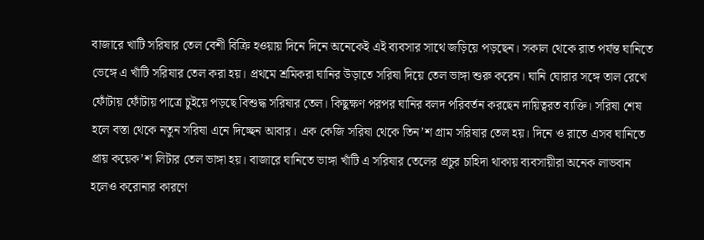বাজারে খাটি সরিষার তেল বেশী বিক্রি হওয়ায় দিনে দিনে অনেকেই এই ব্যবসার সাথে জড়িয়ে পড়ছেন। সকাল থেকে রাত পর্যন্ত ঘানিতে ভেঙ্গে এ খাঁটি সরিষার তেল করা হয়। প্রথমে শ্রমিকরা ঘানির উড়াতে সরিষা দিয়ে তেল ভাঙ্গা শুরু করেন। ঘানি ঘোরার সঙ্গে তাল রেখে ফোঁটায় ফোঁটায় পাত্রে চুইয়ে পড়ছে বিশুদ্ধ সরিষার তেল। কিছুক্ষণ পরপর ঘানির বলদ পরিবর্তন করছেন দায়িত্বরত ব্যক্তি। সরিষা শেষ হলে বস্তা থেকে নতুন সরিষা এনে দিচ্ছেন আবার। এক কেজি সরিষা থেকে তিন’শ গ্রাম সরিষার তেল হয়। দিনে ও রাতে এসব ঘানিতে প্রায় কয়েক’শ লিটার তেল ভাঙ্গা হয়। বাজারে ঘানিতে ভাঙ্গা খাঁটি এ সরিষার তেলের প্রচুর চাহিদা থাকায় ব্যবসায়ীরা অনেক লাভবান হলেও করোনার কারণে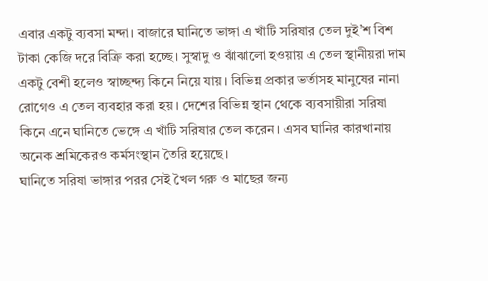এবার একটু ব্যবসা মন্দা। বাজারে ঘানিতে ভাঙ্গা এ খাঁটি সরিষার তেল দুই’শ বিশ টাকা কেজি দরে বিক্রি করা হচ্ছে। সুস্বাদু ও ঝাঁঝালো হওয়ায় এ তেল স্থানীয়রা দাম একটু বেশী হলেও স্বাচ্ছন্দ্য কিনে নিয়ে যায়। বিভিন্ন প্রকার ভর্তাসহ মানুষের নানা রোগেও এ তেল ব্যবহার করা হয়। দেশের বিভিন্ন স্থান থেকে ব্যবসায়ীরা সরিষা কিনে এনে ঘানিতে ভেঙ্গে এ খাঁটি সরিষার তেল করেন। এসব ঘানির কারখানায় অনেক শ্রমিকেরও কর্মসংস্থান তৈরি হয়েছে।
ঘানিতে সরিষা ভাঙ্গার পরর সেই খৈল গরু ও মাছের জন্য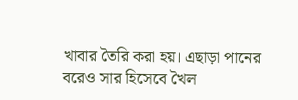খাবার তৈরি করা হয়। এছাড়া পানের বরেও সার হিসেবে খৈল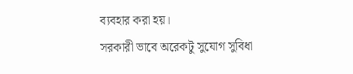ব্যবহার করা হয়।
সরকারী ভাবে অরেকটু সুযোগ সুবিধা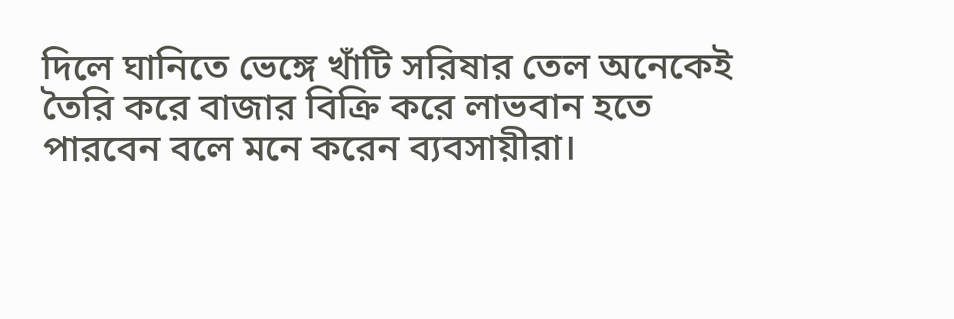দিলে ঘানিতে ভেঙ্গে খাঁটি সরিষার তেল অনেকেই তৈরি করে বাজার বিক্রি করে লাভবান হতে পারবেন বলে মনে করেন ব্যবসায়ীরা।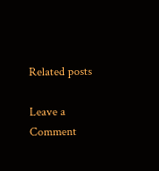Related posts

Leave a Comment